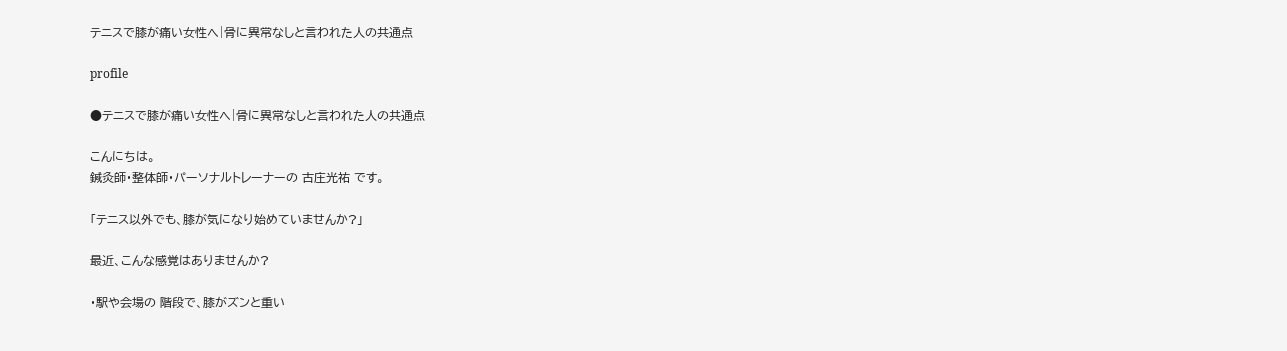テニスで膝が痛い女性へ|骨に異常なしと言われた人の共通点

profile

●テニスで膝が痛い女性へ|骨に異常なしと言われた人の共通点

こんにちは。
鍼灸師・整体師・パーソナルトレーナーの 古庄光祐 です。

「テニス以外でも、膝が気になり始めていませんか?」

最近、こんな感覚はありませんか?

・駅や会場の 階段で、膝がズンと重い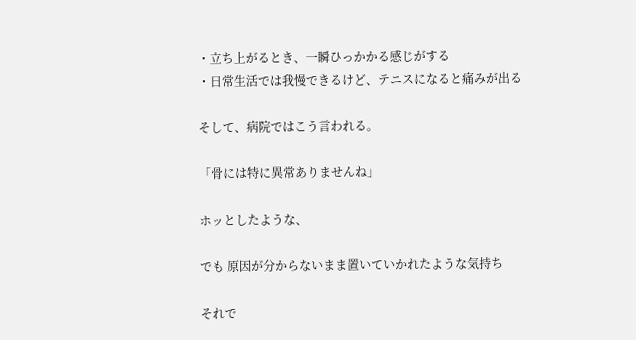・立ち上がるとき、一瞬ひっかかる感じがする
・日常生活では我慢できるけど、テニスになると痛みが出る

そして、病院ではこう言われる。

「骨には特に異常ありませんね」

ホッとしたような、

でも 原因が分からないまま置いていかれたような気持ち

それで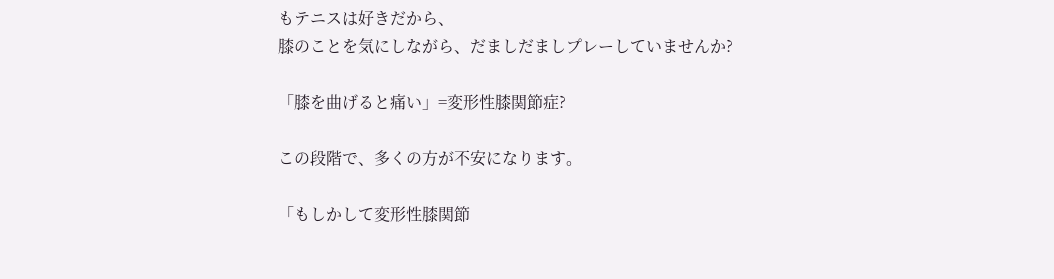もテニスは好きだから、
膝のことを気にしながら、だましだましプレーしていませんか?

「膝を曲げると痛い」=変形性膝関節症?

この段階で、多くの方が不安になります。

「もしかして変形性膝関節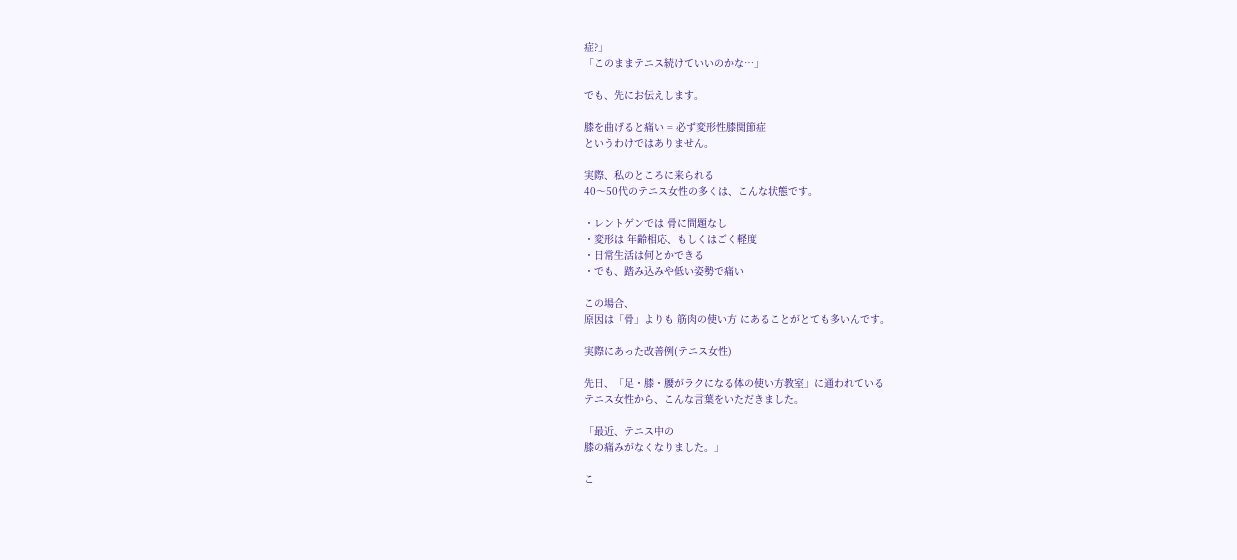症?」
「このままテニス続けていいのかな…」

でも、先にお伝えします。

膝を曲げると痛い = 必ず変形性膝関節症
というわけではありません。

実際、私のところに来られる
40〜50代のテニス女性の多くは、こんな状態です。

・レントゲンでは 骨に問題なし
・変形は 年齢相応、もしくはごく軽度
・日常生活は何とかできる
・でも、踏み込みや低い姿勢で痛い

この場合、
原因は「骨」よりも 筋肉の使い方 にあることがとても多いんです。

実際にあった改善例(テニス女性)

先日、「足・膝・腰がラクになる体の使い方教室」に通われている
テニス女性から、こんな言葉をいただきました。

「最近、テニス中の
膝の痛みがなくなりました。」

こ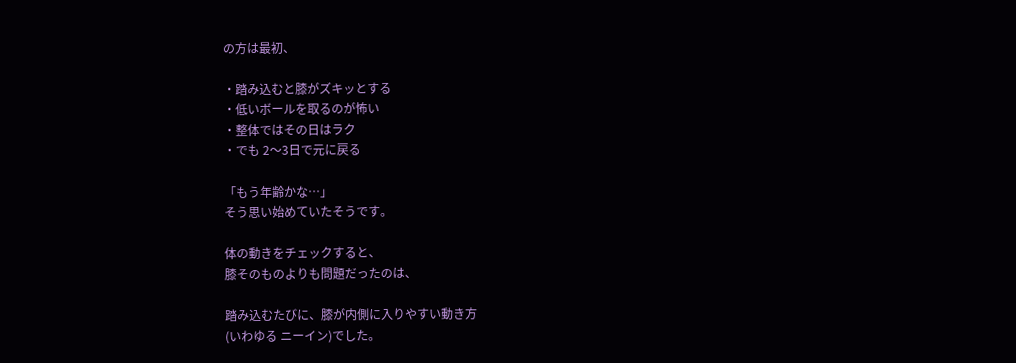の方は最初、

・踏み込むと膝がズキッとする
・低いボールを取るのが怖い
・整体ではその日はラク
・でも 2〜3日で元に戻る

「もう年齢かな…」
そう思い始めていたそうです。

体の動きをチェックすると、
膝そのものよりも問題だったのは、

踏み込むたびに、膝が内側に入りやすい動き方
(いわゆる ニーイン)でした。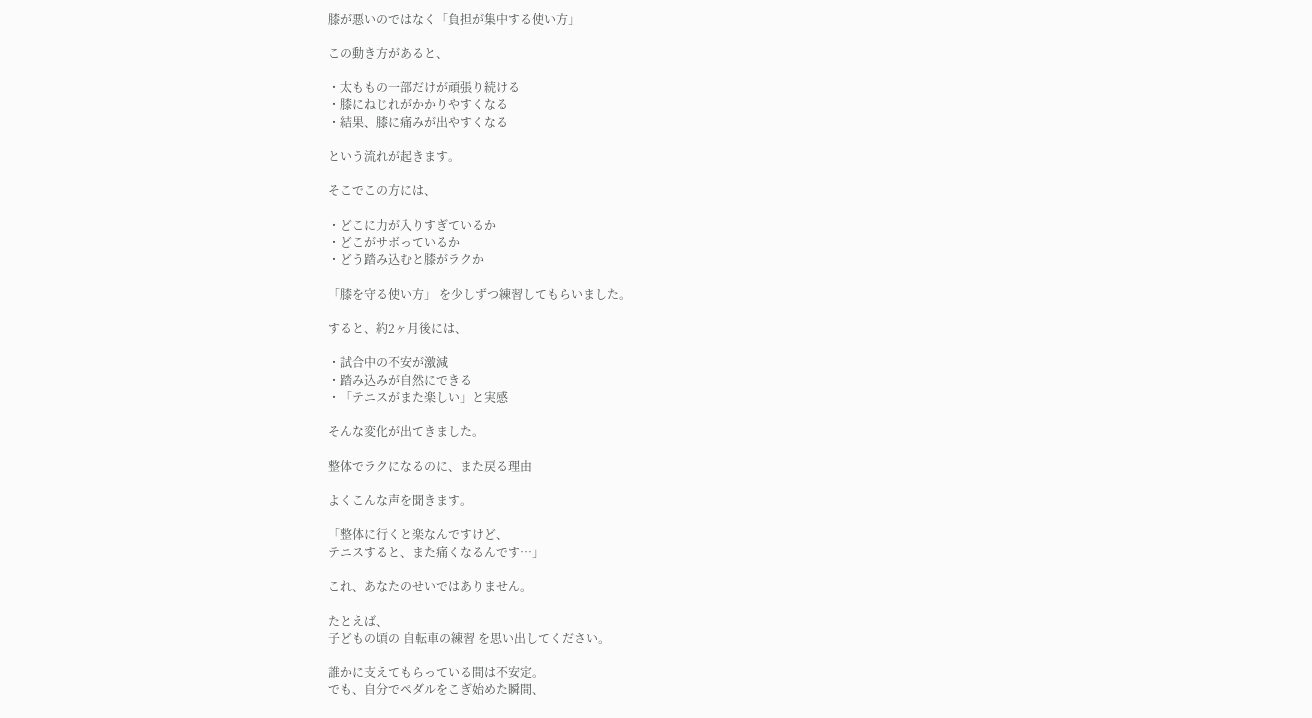膝が悪いのではなく「負担が集中する使い方」

この動き方があると、

・太ももの一部だけが頑張り続ける
・膝にねじれがかかりやすくなる
・結果、膝に痛みが出やすくなる

という流れが起きます。

そこでこの方には、

・どこに力が入りすぎているか
・どこがサボっているか
・どう踏み込むと膝がラクか

「膝を守る使い方」 を少しずつ練習してもらいました。

すると、約2ヶ月後には、

・試合中の不安が激減
・踏み込みが自然にできる
・「テニスがまた楽しい」と実感

そんな変化が出てきました。

整体でラクになるのに、また戻る理由

よくこんな声を聞きます。

「整体に行くと楽なんですけど、
テニスすると、また痛くなるんです…」

これ、あなたのせいではありません。

たとえば、
子どもの頃の 自転車の練習 を思い出してください。

誰かに支えてもらっている間は不安定。
でも、自分でペダルをこぎ始めた瞬間、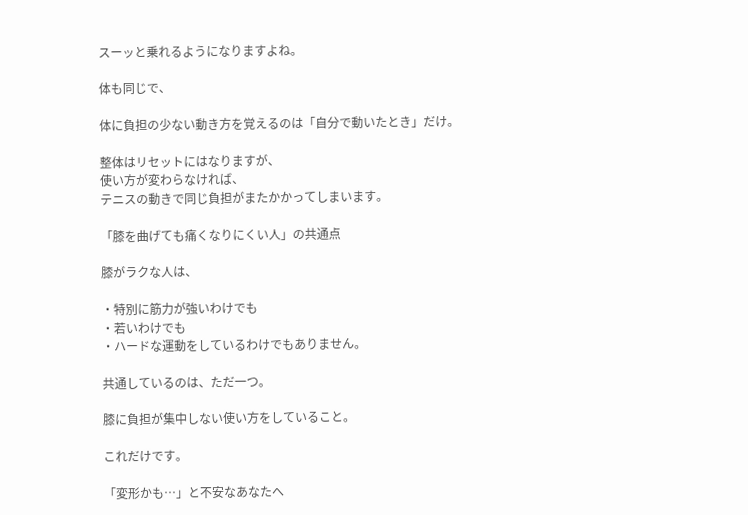スーッと乗れるようになりますよね。

体も同じで、

体に負担の少ない動き方を覚えるのは「自分で動いたとき」だけ。

整体はリセットにはなりますが、
使い方が変わらなければ、
テニスの動きで同じ負担がまたかかってしまいます。

「膝を曲げても痛くなりにくい人」の共通点

膝がラクな人は、

・特別に筋力が強いわけでも
・若いわけでも
・ハードな運動をしているわけでもありません。

共通しているのは、ただ一つ。

膝に負担が集中しない使い方をしていること。

これだけです。

「変形かも…」と不安なあなたへ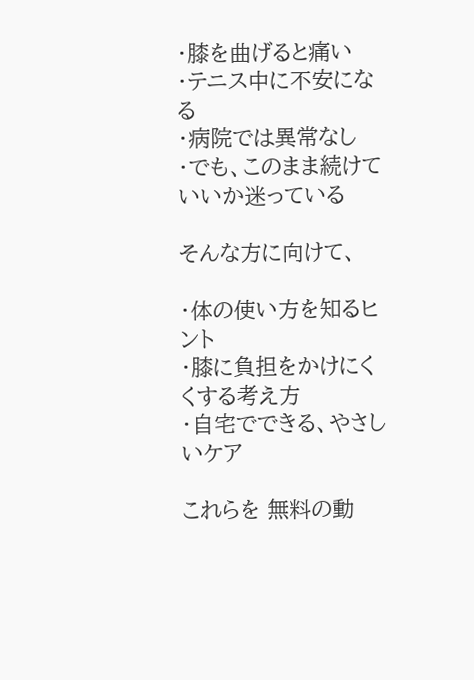・膝を曲げると痛い
・テニス中に不安になる
・病院では異常なし
・でも、このまま続けていいか迷っている

そんな方に向けて、

・体の使い方を知るヒント
・膝に負担をかけにくくする考え方
・自宅でできる、やさしいケア

これらを 無料の動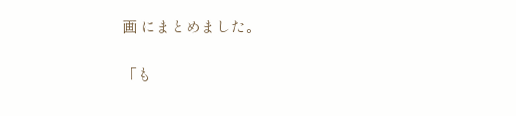画 にまとめました。

「も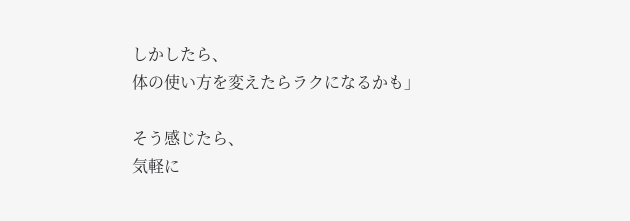しかしたら、
体の使い方を変えたらラクになるかも」

そう感じたら、
気軽に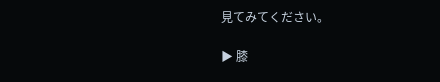見てみてください。

▶ 膝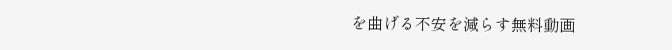を曲げる不安を減らす無料動画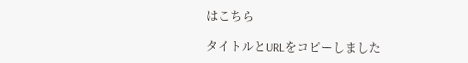はこちら

タイトルとURLをコピーしました